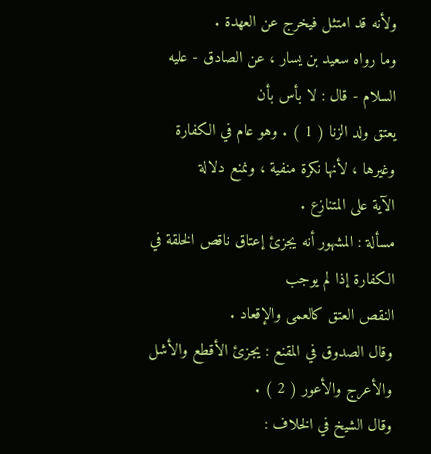ولأنه قد امتثل فيخرج عن العهدة .
وما رواه سعيد بن يسار ، عن الصادق - عليه السلام - قال : لا بأس بأن
يعتق ولد الزنا ( 1 ) . وهو عام في الكفارة وغيرها ، لأنها نكرة منفية ، ونمنع دلالة
الآية على المتنازع .
مسألة : المشهور أنه يجزئ إعتاق ناقص الخلقة في الكفارة إذا لم يوجب
النقص العتق كالعمى والإقعاد .
وقال الصدوق في المقنع : يجزئ الأقطع والأشل والأعرج والأعور ( 2 ) .
وقال الشيخ في الخلاف :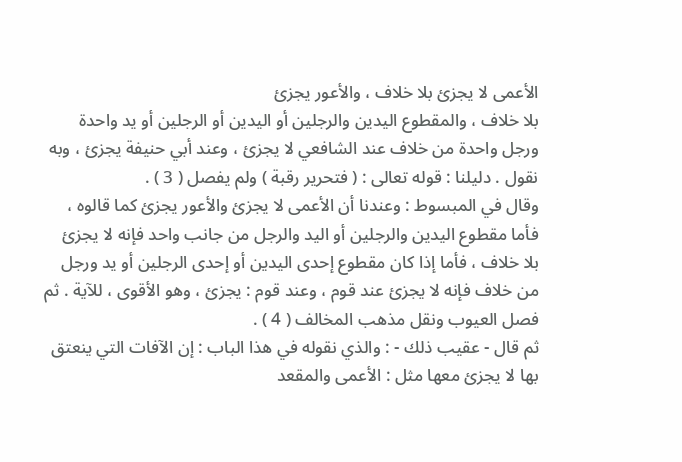الأعمى لا يجزئ بلا خلاف ، والأعور يجزئ
بلا خلاف ، والمقطوع اليدين والرجلين أو اليدين أو الرجلين أو يد واحدة
ورجل واحدة من خلاف عند الشافعي لا يجزئ ، وعند أبي حنيفة يجزئ ، وبه
نقول . دليلنا : قوله تعالى : ( فتحرير رقبة ) ولم يفصل ( 3 ) .
وقال في المبسوط : وعندنا أن الأعمى لا يجزئ والأعور يجزئ كما قالوه ،
فأما مقطوع اليدين والرجلين أو اليد والرجل من جانب واحد فإنه لا يجزئ
بلا خلاف ، فأما إذا كان مقطوع إحدى اليدين أو إحدى الرجلين أو يد ورجل
من خلاف فإنه لا يجزئ عند قوم ، وعند قوم : يجزئ ، وهو الأقوى ، للآية . ثم
فصل العيوب ونقل مذهب المخالف ( 4 ) .
ثم قال - عقيب ذلك - : والذي نقوله في هذا الباب : إن الآفات التي ينعتق
بها لا يجزئ معها مثل : الأعمى والمقعد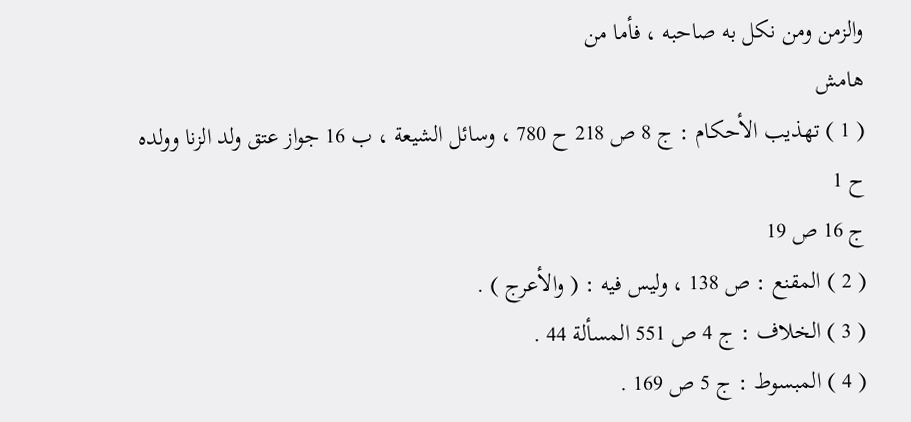والزمن ومن نكل به صاحبه ، فأما من
هامش
( 1 ) تهذيب الأحكام : ج 8 ص 218 ح 780 ، وسائل الشيعة ، ب 16 جواز عتق ولد الزنا وولده ح 1
ج 16 ص 19
( 2 ) المقنع : ص 138 ، وليس فيه : ( والأعرج ) .
( 3 ) الخلاف : ج 4 ص 551 المسألة 44 .
( 4 ) المبسوط : ج 5 ص 169 .